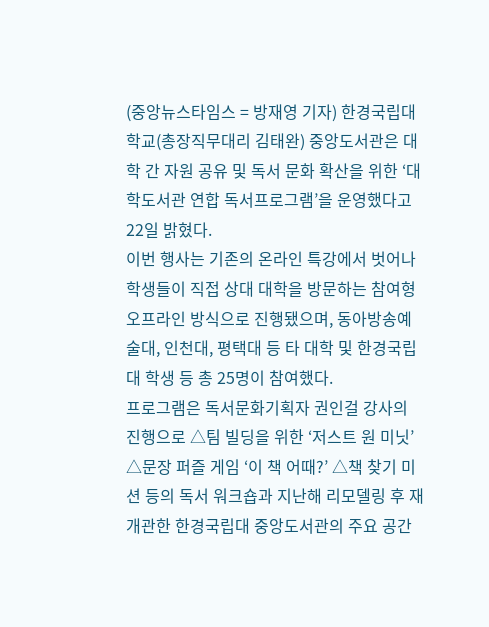(중앙뉴스타임스 = 방재영 기자) 한경국립대학교(총장직무대리 김태완) 중앙도서관은 대학 간 자원 공유 및 독서 문화 확산을 위한 ‘대학도서관 연합 독서프로그램’을 운영했다고 22일 밝혔다.
이번 행사는 기존의 온라인 특강에서 벗어나 학생들이 직접 상대 대학을 방문하는 참여형 오프라인 방식으로 진행됐으며, 동아방송예술대, 인천대, 평택대 등 타 대학 및 한경국립대 학생 등 총 25명이 참여했다.
프로그램은 독서문화기획자 권인걸 강사의 진행으로 △팀 빌딩을 위한 ‘저스트 원 미닛’ △문장 퍼즐 게임 ‘이 책 어때?’ △책 찾기 미션 등의 독서 워크숍과 지난해 리모델링 후 재개관한 한경국립대 중앙도서관의 주요 공간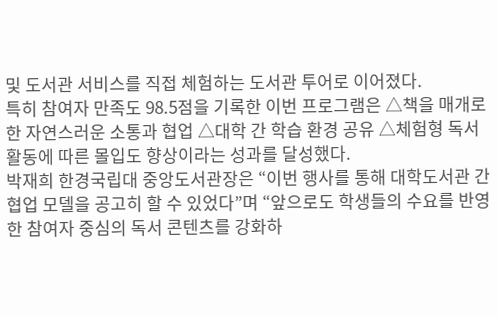및 도서관 서비스를 직접 체험하는 도서관 투어로 이어졌다.
특히 참여자 만족도 98.5점을 기록한 이번 프로그램은 △책을 매개로 한 자연스러운 소통과 협업 △대학 간 학습 환경 공유 △체험형 독서 활동에 따른 몰입도 향상이라는 성과를 달성했다.
박재희 한경국립대 중앙도서관장은 “이번 행사를 통해 대학도서관 간 협업 모델을 공고히 할 수 있었다”며 “앞으로도 학생들의 수요를 반영한 참여자 중심의 독서 콘텐츠를 강화하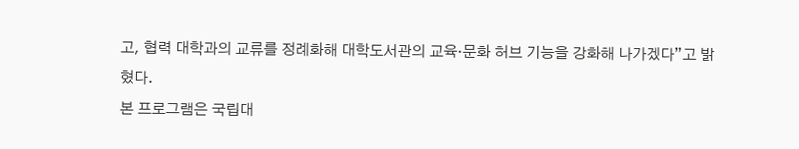고, 협력 대학과의 교류를 정례화해 대학도서관의 교육·문화 허브 기능을 강화해 나가겠다”고 밝혔다.
본 프로그램은 국립대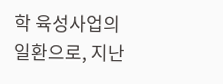학 육성사업의 일환으로, 지난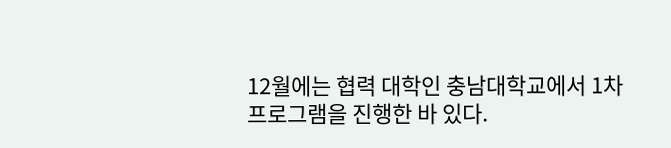12월에는 협력 대학인 충남대학교에서 1차 프로그램을 진행한 바 있다.